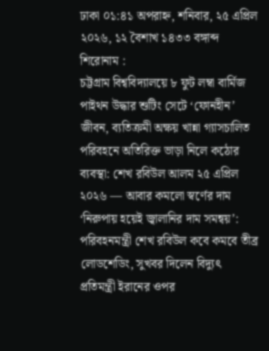ঢাকা ০১:৪১ অপরাহ্ন, শনিবার, ২৫ এপ্রিল ২০২৬, ১২ বৈশাখ ১৪৩৩ বঙ্গাব্দ
শিরোনাম :
চট্টগ্রাম বিশ্ববিদ্যালয়ে ৮ ফুট লম্বা বার্মিজ পাইথন উদ্ধার শুটিং সেটে ‘ফোনহীন’ জীবন, ব্যতিক্রমী অক্ষয় খান্না গ্যাসচালিত পরিবহনে অতিরিক্ত ভাড়া নিলে কঠোর ব্যবস্থা: শেখ রবিউল আলম ২৫ এপ্রিল ২০২৬ — আবার কমলো স্বর্ণের দাম ‘নিরুপায় হয়েই জ্বালানির দাম সমন্বয়’: পরিবহনমন্ত্রী শেখ রবিউল কবে কমবে তীব্র লোডশেডিং, সুখবর দিলেন বিদ্যুৎ প্রতিমন্ত্রী ইরানের ওপর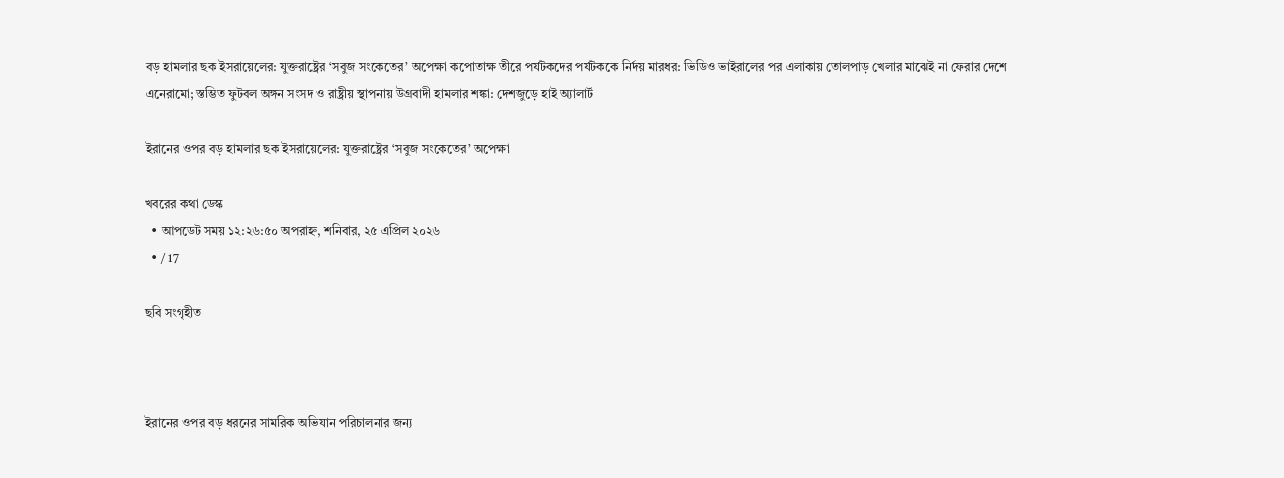বড় হামলার ছক ইসরায়েলের: যুক্তরাষ্ট্রের ‘সবুজ সংকেতের’ অপেক্ষা কপোতাক্ষ তীরে পর্যটকদের পর্যটককে নির্দয় মারধর: ভিডিও ভাইরালের পর এলাকায় তোলপাড় খেলার মাঝেই না ফেরার দেশে এনেরামো; স্তম্ভিত ফুটবল অঙ্গন সংসদ ও রাষ্ট্রীয় স্থাপনায় উগ্রবাদী হামলার শঙ্কা: দেশজুড়ে হাই অ্যালার্ট

ইরানের ওপর বড় হামলার ছক ইসরায়েলের: যুক্তরাষ্ট্রের ‘সবুজ সংকেতের’ অপেক্ষা

খবরের কথা ডেস্ক
  • আপডেট সময় ১২:২৬:৫০ অপরাহ্ন, শনিবার, ২৫ এপ্রিল ২০২৬
  • / 17

ছবি সংগৃহীত



ইরানের ওপর বড় ধরনের সামরিক অভিযান পরিচালনার জন্য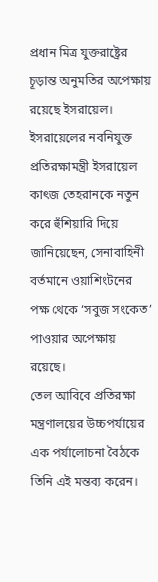প্রধান মিত্র যুক্তরাষ্ট্রের চূড়ান্ত অনুমতির অপেক্ষায় রয়েছে ইসরায়েল। ইসরায়েলের নবনিযুক্ত প্রতিরক্ষামন্ত্রী ইসরায়েল কাৎজ তেহরানকে নতুন করে হুঁশিয়ারি দিয়ে জানিয়েছেন, সেনাবাহিনী বর্তমানে ওয়াশিংটনের পক্ষ থেকে ‘সবুজ সংকেত’ পাওয়ার অপেক্ষায় রয়েছে।
তেল আবিবে প্রতিরক্ষা মন্ত্রণালয়ের উচ্চপর্যায়ের এক পর্যালোচনা বৈঠকে তিনি এই মন্তব্য করেন।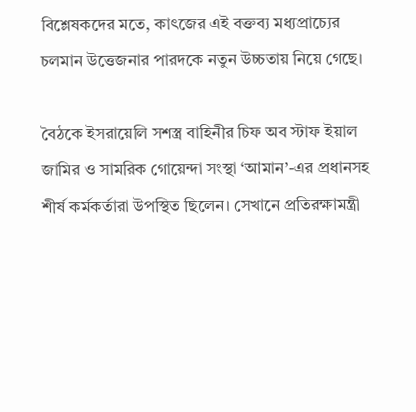বিশ্লেষকদের মতে, কাৎজের এই বক্তব্য মধ্যপ্রাচ্যের চলমান উত্তেজনার পারদকে নতুন উচ্চতায় নিয়ে গেছে।

বৈঠকে ইসরায়েলি সশস্ত্র বাহিনীর চিফ অব স্টাফ ইয়াল জামির ও সামরিক গোয়েন্দা সংস্থা ‘আমান’-এর প্রধানসহ শীর্ষ কর্মকর্তারা উপস্থিত ছিলেন। সেখানে প্রতিরক্ষামন্ত্রী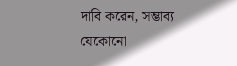দাবি করেন, সম্ভাব্য যেকোনো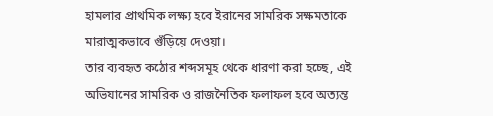হামলার প্রাথমিক লক্ষ্য হবে ইরানের সামরিক সক্ষমতাকে মারাত্মকভাবে গুঁড়িয়ে দেওয়া।
তার ব্যবহৃত কঠোর শব্দসমূহ থেকে ধারণা করা হচ্ছে, এই অভিযানের সামরিক ও রাজনৈতিক ফলাফল হবে অত্যন্ত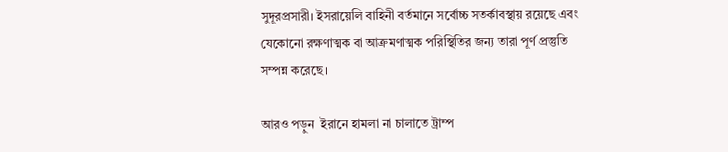সুদূরপ্রসারী। ইসরায়েলি বাহিনী বর্তমানে সর্বোচ্চ সতর্কাবস্থায় রয়েছে এবং যেকোনো রক্ষণাত্মক বা আক্রমণাত্মক পরিস্থিতির জন্য তারা পূর্ণ প্রস্তুতি সম্পন্ন করেছে।

আরও পড়ুন  ইরানে হামলা না চালাতে ট্রাম্প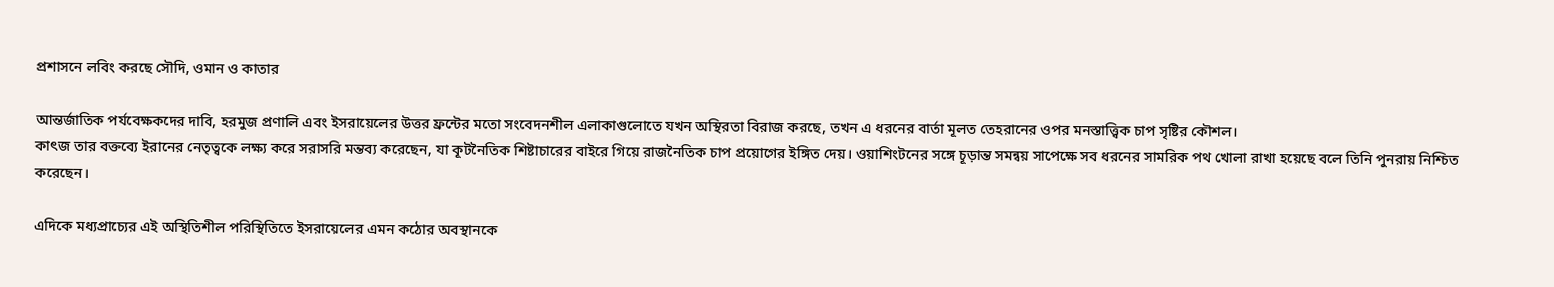প্রশাসনে লবিং করছে সৌদি, ওমান ও কাতার

আন্তর্জাতিক পর্যবেক্ষকদের দাবি, হরমুজ প্রণালি এবং ইসরায়েলের উত্তর ফ্রন্টের মতো সংবেদনশীল এলাকাগুলোতে যখন অস্থিরতা বিরাজ করছে, তখন এ ধরনের বার্তা মূলত তেহরানের ওপর মনস্তাত্ত্বিক চাপ সৃষ্টির কৌশল।
কাৎজ তার বক্তব্যে ইরানের নেতৃত্বকে লক্ষ্য করে সরাসরি মন্তব্য করেছেন, যা কূটনৈতিক শিষ্টাচারের বাইরে গিয়ে রাজনৈতিক চাপ প্রয়োগের ইঙ্গিত দেয়। ওয়াশিংটনের সঙ্গে চূড়ান্ত সমন্বয় সাপেক্ষে সব ধরনের সামরিক পথ খোলা রাখা হয়েছে বলে তিনি পুনরায় নিশ্চিত করেছেন।

এদিকে মধ্যপ্রাচ্যের এই অস্থিতিশীল পরিস্থিতিতে ইসরায়েলের এমন কঠোর অবস্থানকে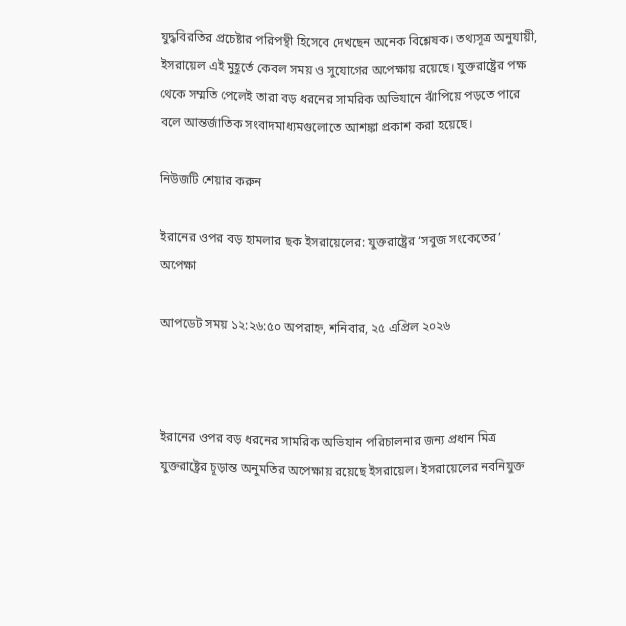যুদ্ধবিরতির প্রচেষ্টার পরিপন্থী হিসেবে দেখছেন অনেক বিশ্লেষক। তথ্যসূত্র অনুযায়ী, ইসরায়েল এই মুহূর্তে কেবল সময় ও সুযোগের অপেক্ষায় রয়েছে। যুক্তরাষ্ট্রের পক্ষ থেকে সম্মতি পেলেই তারা বড় ধরনের সামরিক অভিযানে ঝাঁপিয়ে পড়তে পারে বলে আন্তর্জাতিক সংবাদমাধ্যমগুলোতে আশঙ্কা প্রকাশ করা হয়েছে।

নিউজটি শেয়ার করুন

ইরানের ওপর বড় হামলার ছক ইসরায়েলের: যুক্তরাষ্ট্রের ‘সবুজ সংকেতের’ অপেক্ষা

আপডেট সময় ১২:২৬:৫০ অপরাহ্ন, শনিবার, ২৫ এপ্রিল ২০২৬



ইরানের ওপর বড় ধরনের সামরিক অভিযান পরিচালনার জন্য প্রধান মিত্র যুক্তরাষ্ট্রের চূড়ান্ত অনুমতির অপেক্ষায় রয়েছে ইসরায়েল। ইসরায়েলের নবনিযুক্ত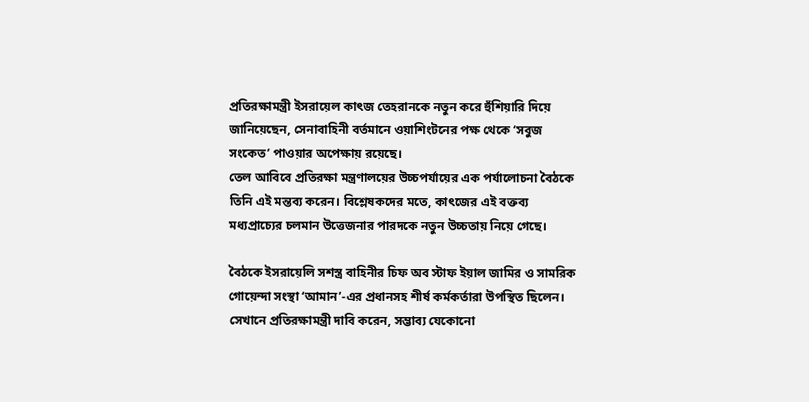প্রতিরক্ষামন্ত্রী ইসরায়েল কাৎজ তেহরানকে নতুন করে হুঁশিয়ারি দিয়ে জানিয়েছেন, সেনাবাহিনী বর্তমানে ওয়াশিংটনের পক্ষ থেকে ‘সবুজ সংকেত’ পাওয়ার অপেক্ষায় রয়েছে।
তেল আবিবে প্রতিরক্ষা মন্ত্রণালয়ের উচ্চপর্যায়ের এক পর্যালোচনা বৈঠকে তিনি এই মন্তব্য করেন। বিশ্লেষকদের মতে, কাৎজের এই বক্তব্য মধ্যপ্রাচ্যের চলমান উত্তেজনার পারদকে নতুন উচ্চতায় নিয়ে গেছে।

বৈঠকে ইসরায়েলি সশস্ত্র বাহিনীর চিফ অব স্টাফ ইয়াল জামির ও সামরিক গোয়েন্দা সংস্থা ‘আমান’-এর প্রধানসহ শীর্ষ কর্মকর্তারা উপস্থিত ছিলেন। সেখানে প্রতিরক্ষামন্ত্রী দাবি করেন, সম্ভাব্য যেকোনো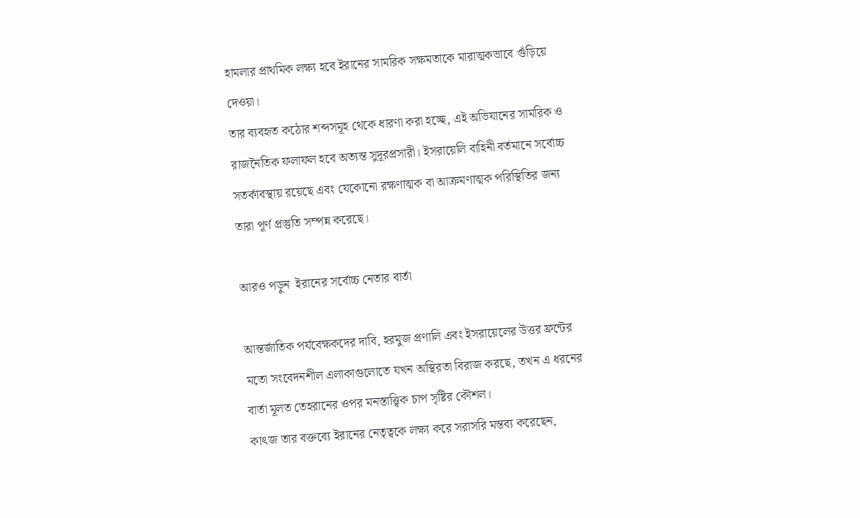হামলার প্রাথমিক লক্ষ্য হবে ইরানের সামরিক সক্ষমতাকে মারাত্মকভাবে গুঁড়িয়ে দেওয়া।
তার ব্যবহৃত কঠোর শব্দসমূহ থেকে ধারণা করা হচ্ছে, এই অভিযানের সামরিক ও রাজনৈতিক ফলাফল হবে অত্যন্ত সুদূরপ্রসারী। ইসরায়েলি বাহিনী বর্তমানে সর্বোচ্চ সতর্কাবস্থায় রয়েছে এবং যেকোনো রক্ষণাত্মক বা আক্রমণাত্মক পরিস্থিতির জন্য তারা পূর্ণ প্রস্তুতি সম্পন্ন করেছে।

আরও পড়ুন  ইরানের সর্বোচ্চ নেতার বার্তা

আন্তর্জাতিক পর্যবেক্ষকদের দাবি, হরমুজ প্রণালি এবং ইসরায়েলের উত্তর ফ্রন্টের মতো সংবেদনশীল এলাকাগুলোতে যখন অস্থিরতা বিরাজ করছে, তখন এ ধরনের বার্তা মূলত তেহরানের ওপর মনস্তাত্ত্বিক চাপ সৃষ্টির কৌশল।
কাৎজ তার বক্তব্যে ইরানের নেতৃত্বকে লক্ষ্য করে সরাসরি মন্তব্য করেছেন,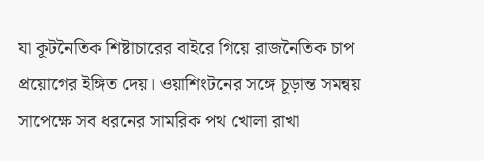যা কূটনৈতিক শিষ্টাচারের বাইরে গিয়ে রাজনৈতিক চাপ প্রয়োগের ইঙ্গিত দেয়। ওয়াশিংটনের সঙ্গে চূড়ান্ত সমন্বয় সাপেক্ষে সব ধরনের সামরিক পথ খোলা রাখা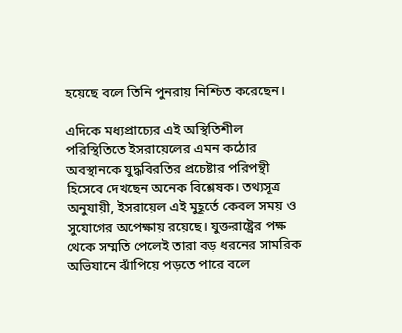হয়েছে বলে তিনি পুনরায় নিশ্চিত করেছেন।

এদিকে মধ্যপ্রাচ্যের এই অস্থিতিশীল পরিস্থিতিতে ইসরায়েলের এমন কঠোর অবস্থানকে যুদ্ধবিরতির প্রচেষ্টার পরিপন্থী হিসেবে দেখছেন অনেক বিশ্লেষক। তথ্যসূত্র অনুযায়ী, ইসরায়েল এই মুহূর্তে কেবল সময় ও সুযোগের অপেক্ষায় রয়েছে। যুক্তরাষ্ট্রের পক্ষ থেকে সম্মতি পেলেই তারা বড় ধরনের সামরিক অভিযানে ঝাঁপিয়ে পড়তে পারে বলে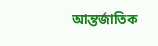আন্তর্জাতিক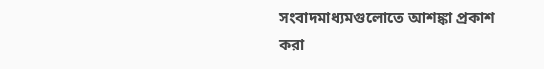সংবাদমাধ্যমগুলোতে আশঙ্কা প্রকাশ করা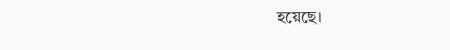হয়েছে।